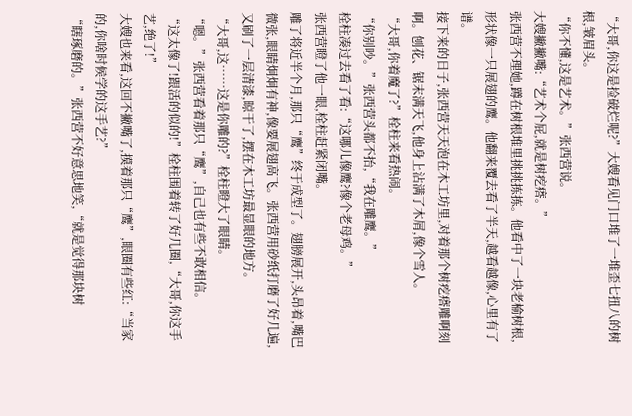“大哥,你这是捡破烂呢?”大嫂看见门口堆了一堆歪七扭八的树根,皱眉头。
“你不懂,这是艺术。”张西营说。
大嫂撇撇嘴:“艺术个屁,就是树疙瘩。”
张西营不理她,蹲在树根堆里挑挑拣拣。他看中了一块老榆树根,形状像一只展翅的鹰。他翻来覆去看了半天,越看越像,心里有了谱。
接下来的日子,张西营天天泡在木工坊里,对着那个树疙瘩雕啊刻啊。刨花、锯末满天飞,他身上沾满了木屑,像个雪人。
“大哥,你着魔了?”栓柱来看热闹。
“你别吵。”张西营头都不抬,“我在雕鹰。”
栓柱凑过去看了看:“这哪儿像鹰?像个老母鸡。”
张西营瞪了他一眼,栓柱赶紧闭嘴。
雕了将近半个月,那只“鹰”终于成型了。翅膀展开,头昂着,嘴巴微张,眼睛炯炯有神,像要展翅高飞。张西营用砂纸打磨了好几遍,又刷了一层清漆,晾干了,摆在木工坊最显眼的地方。
“大哥,这……这是你雕的?”栓柱瞪大了眼睛。
“嗯。”张西营看着那只“鹰”,自己也有些不敢相信。
“这太像了!跟活的似的!”栓柱围着转了好几圈,“大哥,你这手艺,绝了!”
大嫂也来看,这回不撇嘴了,摸着那只“鹰”,眼圈有些红:“当家的,你啥时候学的这手艺?”
“瞎琢磨的。”张西营不好意思地笑,“就是觉得那块树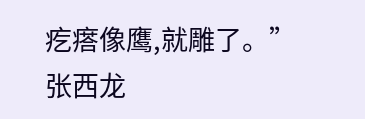疙瘩像鹰,就雕了。”
张西龙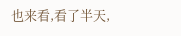也来看,看了半天,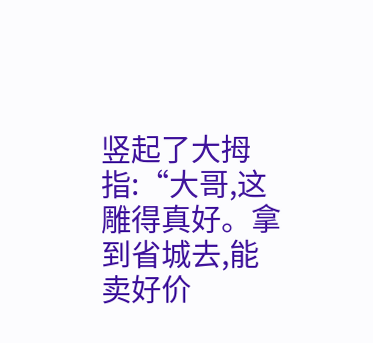竖起了大拇指:“大哥,这雕得真好。拿到省城去,能卖好价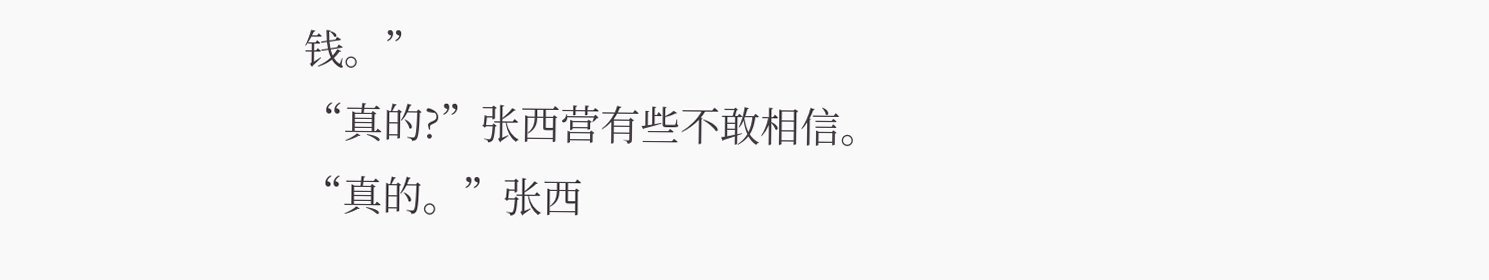钱。”
“真的?”张西营有些不敢相信。
“真的。”张西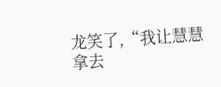龙笑了,“我让慧慧拿去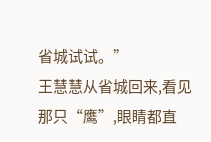省城试试。”
王慧慧从省城回来,看见那只“鹰”,眼睛都直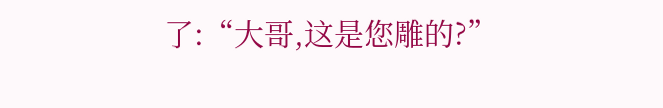了:“大哥,这是您雕的?”